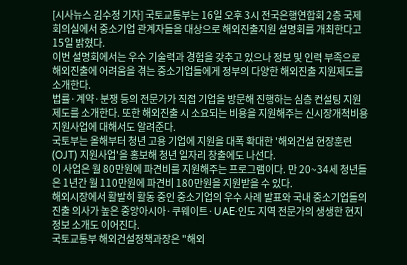[시사뉴스 김수정 기자] 국토교통부는 16일 오후 3시 전국은행연합회 2층 국제회의실에서 중소기업 관계자들을 대상으로 해외진출지원 설명회를 개최한다고 15일 밝혔다.
이번 설명회에서는 우수 기술력과 경험을 갖추고 있으나 정보 및 인력 부족으로 해외진출에 어려움을 겪는 중소기업들에게 정부의 다양한 해외진출 지원제도를 소개한다.
법률·계약·분쟁 등의 전문가가 직접 기업을 방문해 진행하는 심층 컨설팅 지원제도를 소개한다. 또한 해외진출 시 소요되는 비용을 지원해주는 신시장개척비용 지원사업에 대해서도 알려준다.
국토부는 올해부터 청년 고용 기업에 지원을 대폭 확대한 '해외건설 현장훈련(OJT) 지원사업'을 홍보해 청년 일자리 창출에도 나선다.
이 사업은 월 80만원에 파견비를 지원해주는 프로그램이다. 만 20~34세 청년들은 1년간 월 110만원에 파견비 180만원을 지원받을 수 있다.
해외시장에서 활발히 활동 중인 중소기업의 우수 사례 발표와 국내 중소기업들의 진출 의사가 높은 중앙아시아·쿠웨이트·UAE·인도 지역 전문가의 생생한 현지 정보 소개도 이어진다.
국토교통부 해외건설정책과장은 "해외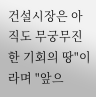건설시장은 아직도 무궁무진한 기회의 땅"이라며 "앞으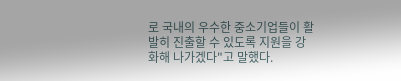로 국내의 우수한 중소기업들이 활발히 진출할 수 있도록 지원을 강화해 나가겠다"고 말했다.